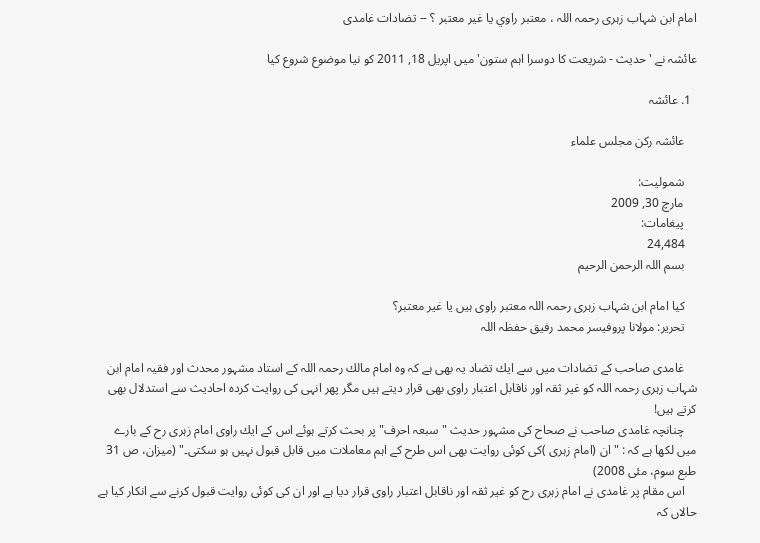امام ابن شہاب زہری رحمہ اللہ ، معتبر راوي يا غير معتبر ؟ -- تضادات غامدى

عائشہ نے 'حدیث - شریعت کا دوسرا اہم ستون' میں اپریل 18, 2011 کو نیا موضوع شروع کیا

  1. عائشہ

    عائشہ ركن مجلس علماء

    شمولیت:
    مارچ 30, 2009
    پیغامات:
    24,484
    بسم اللہ الرحمن الرحيم

    كيا امام ابن شہاب زہرى رحمہ اللہ معتبر راوى ہیں يا غير معتبر؟
    تحرير: مولانا پروفیسر محمد رفيق حفظہ اللہ

    غامدى صاحب كے تضادات ميں سے ايك تضاد يہ بھی ہے کہ وہ امام مالك رحمہ اللہ كے استاد مشہور محدث اور فقیہ امام ابن شہاب زہری رحمہ اللہ كو غير ثقہ اور ناقابل اعتبار راوى بھی قرار ديتے ہیں مگر پھر انہی كى روايت كردہ احاديث سے استدلال بھی كرتے ہیں!
    چنانچہ غامدى صاحب نے صحاح كى مشہور حديث "سبعہ احرف" پر بحث كرتے ہوئے اس كے ايك راوى امام زہرى رح كے بارے ميں لکھا ہے کہ : " ان (امام زہرى )كى كوئى روايت بھی اس طرح كے اہم معاملات ميں قابل قبول نہیں ہو سكتى۔" (ميزان، ص 31 طبع سوم، مئى 2008)
    اس مقام پر غامدى نے امام زہرى رح كو غير ثقہ اور ناقابل اعتبار راوى قرار ديا ہے اور ان كى كوئى روايت قبول كرنے سے انكار كيا ہے حالاں کہ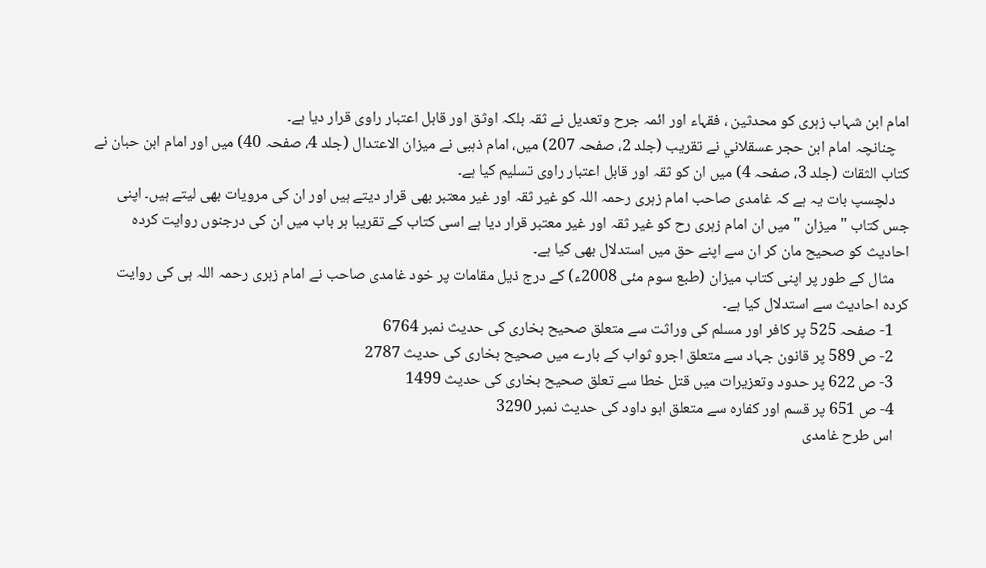امام ابن شہاب زہرى كو محدثين ، فقہاء اور ائمہ جرح وتعديل نے ثقہ بلکہ اوثق اور قابل اعتبار راوى قرار ديا ہے۔
    چنانچہ امام ابن حجر عسقلاني نے تقريب (جلد 2، صفحہ 207) ميں، امام ذہبی نے ميزان الاعتدال (جلد 4، صفحہ 40) ميں اور امام ابن حبان نے كتاب الثقات (جلد 3، صفحہ 4) ميں ان كو ثقہ اور قابل اعتبار راوى تسليم كيا ہے۔
    دلچسپ بات يہ ہے كہ غامدى صاحب امام زہرى رحمہ اللہ كو غير ثقہ اور غير معتبر بھی قرار ديتے ہیں اور ان كى مرويات بھی ليتے ہیں۔ اپنی جس كتاب "ميزان " ميں ان امام زہرى رح كو غير ثقہ اور غير معتبر قرار ديا ہے اسى كتاب كے تقريبا ہر باب ميں ان كى درجنوں روايت كردہ احاديث كو صحيح مان كر ان سے اپنے حق ميں استدلال بھی كيا ہے۔
    مثال كے طور پر اپنى كتاب ميزان (طبع سوم مئى 2008ء) كے درج ذيل مقامات پر خود غامدى صاحب نے امام زہرى رحمہ اللہ ہی كى روايت كردہ احاديث سے استدلال كيا ہے۔
    1- صفحہ 525 پر كافر اور مسلم كى وراثت سے متعلق صحيح بخارى كى حديث نمبر 6764
    2- ص 589 پر قانون جہاد سے متعلق اجرو ثواب كے بارے ميں صحيح بخارى كى حديث 2787
    3- ص 622 پر حدود وتعزيرات ميں قتل خطا سے تعلق صحيح بخارى كى حديث 1499
    4- ص 651 پر قسم اور كفارہ سے متعلق ابو داود كى حديث نمبر 3290
    اس طرح غامدى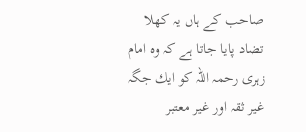صاحب كے ہاں يہ کھلا تضاد پايا جاتا ہے کہ وہ امام زہرى رحمہ اللہ كو ايك جگہ غير ثقہ اور غير معتبر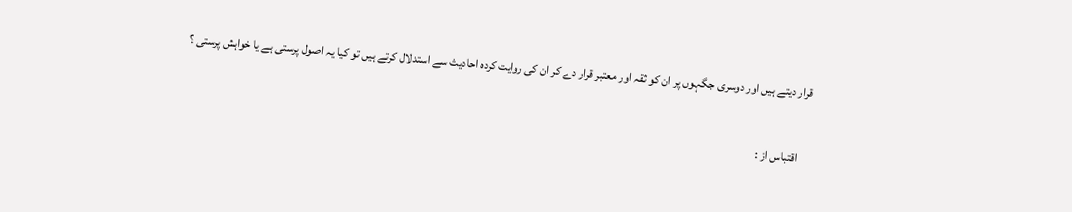قرار ديتے ہیں اور دوسرى جگہوں پر ان كو ثقہ اور معتبر قرار دے کر ان كى روايت كردہ احاديث سے استدلال كرتے ہیں تو كيا يہ اصول پرستى ہے یا خواہش پرستى ؟

    اقتباس از :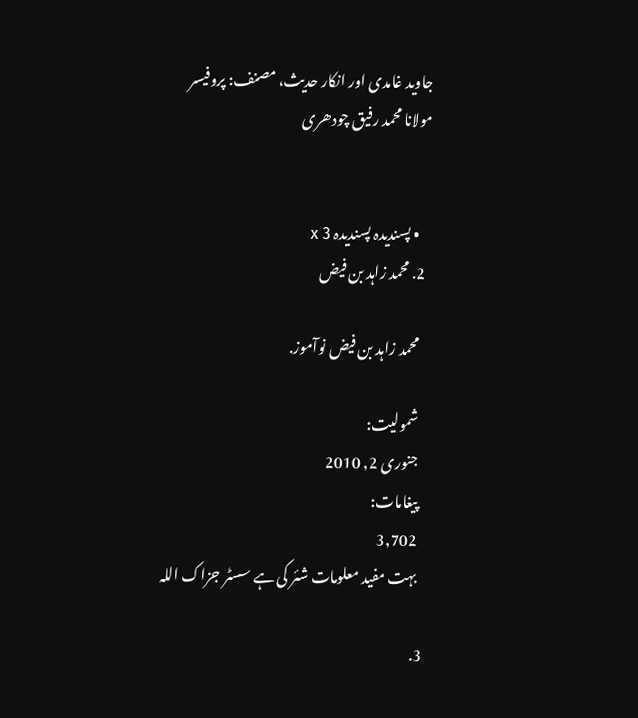جاوید غامدی اور انکار حدیث، مصنف: پروفیسر مولانا محمد رفیق چودھری


    • پسندیدہ پسندیدہ x 3
  2. محمد زاہد بن فیض

    محمد زاہد بن فیض نوآموز.

    شمولیت:
    جنوری 2, 2010
    پیغامات:
    3,702
    بہت مفید معلومات شئر کی ہے سسٹر جزاک اللہ

  3.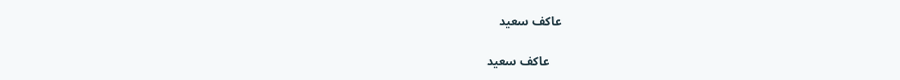عاکف سعید

    عاکف سعید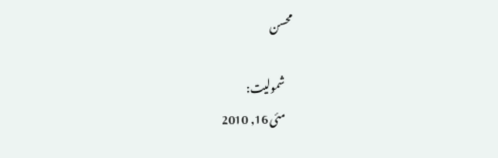محسن

    شمولیت:
    مئی 16, 2010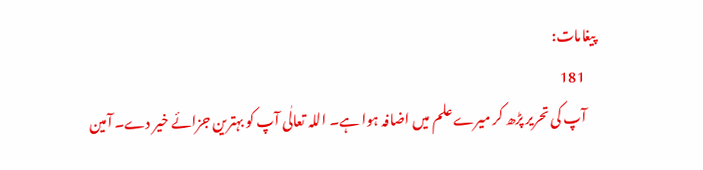پیغامات:
    181
    آپ کی تحریر پڑھ کر میرے علم میں اضافہ ہوا ہے۔ اللہ تعالٰی آپ کو بہترین جزائے خیر دے۔ آمین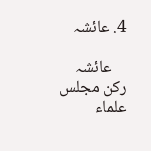4. عائشہ

    عائشہ ركن مجلس علماء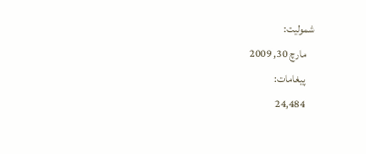شمولیت:
    مارچ 30, 2009
    پیغامات:
    24,484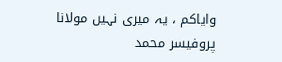واياكم ، يہ ميرى نہیں مولانا پروفیسر محمد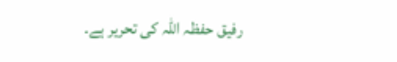رفيق حفظہ اللہ کی تحرير ہے۔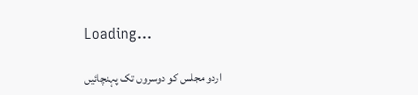Loading...

اردو مجلس کو دوسروں تک پہنچائیں